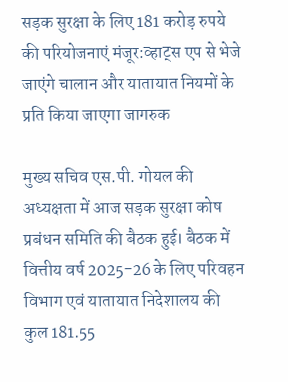सड़क सुरक्षा के लिए 181 करोड़ रुपये की परियोजनाएं मंजूर:व्हाट्स एप से भेजे जाएंगे चालान और यातायात नियमों के प्रति किया जाएगा जागरुक

मुख्य सचिव एस.पी. गोयल की अध्यक्षता में आज सड़क सुरक्षा कोष प्रबंधन समिति की बैठक हुई। बैठक में वित्तीय वर्ष 2025-26 के लिए परिवहन विभाग एवं यातायात निदेशालय की कुल 181.55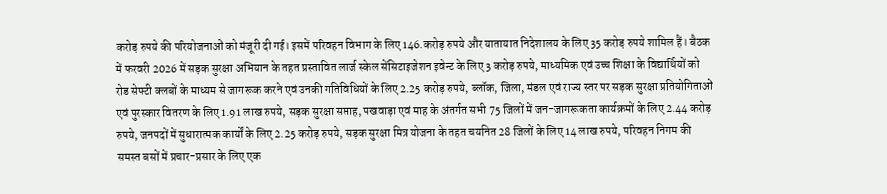करोड़ रुपये की परियोजनाओं को मंजूरी दी गई। इसमें परिवहन विभाग के लिए 146.करोड़ रुपये और यातायात निदेशालय के लिए 35 करोड़ रुपये शामिल हैं। बैठक में फरवरी 2026 में सड़क सुरक्षा अभियान के तहत प्रस्तावित लार्ज स्केल सेंसिटाइजेशन इवेन्ट के लिए 3 करोड़ रुपये, माध्यमिक एवं उच्च शिक्षा के विद्यार्थियों को रोड सेफ्टी क्लबों के माध्यम से जागरूक करने एवं उनकी गतिविधियों के लिए 2.25 करोड़ रुपये, ब्लॉक, जिला, मंडल एवं राज्य स्तर पर सड़क सुरक्षा प्रतियोगिताओं एवं पुरस्कार वितरण के लिए 1.91 लाख रुपये, सड़क सुरक्षा सप्ताह, पखवाड़ा एवं माह के अंतर्गत सभी 75 जिलों में जन-जागरूकता कार्यक्रमों के लिए 2.44 करोड़ रुपये, जनपदों में सुधारात्मक कार्यों के लिए 2.25 करोड़ रुपये, सड़क सुरक्षा मित्र योजना के तहत चयनित 28 जिलों के लिए 14 लाख रुपये, परिवहन निगम की समस्त बसों में प्रचार-प्रसार के लिए एक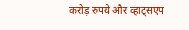करोड़ रुपये और व्हाट्सएप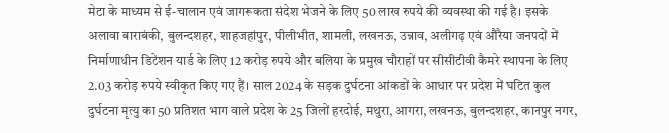मेटा के माध्यम से ई-चालान एवं जागरूकता संदेश भेजने के लिए 50 लाख रुपये की व्यवस्था की गई है। इसके अलावा बाराबंकी, बुलन्दशहर, शाहजहांपुर, पीलीभीत, शामली, लखनऊ, उन्नाव, अलीगढ़ एवं औरैया जनपदों में निर्माणाधीन डिटेंशन यार्ड के लिए 12 करोड़ रुपये और बलिया के प्रमुख चौराहों पर सीसीटीवी कैमरे स्थापना के लिए 2.03 करोड़ रुपये स्वीकृत किए गए हैं। साल 2024 के सड़क दुर्घटना आंकडों के आधार पर प्रदेश में घटित कुल दुर्घटना मृत्यु का 50 प्रतिशत भाग वाले प्रदेश के 25 जिलों हरदोई, मथुरा, आगरा, लखनऊ, बुलन्दशहर, कानपुर नगर,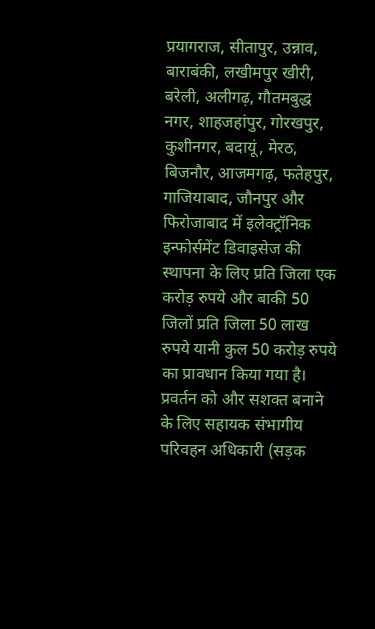प्रयागराज, सीतापुर, उन्नाव, बाराबंकी, लखीमपुर खीरी, बरेली, अलीगढ़, गौतमबुद्ध नगर, शाहजहांपुर, गोरखपुर, कुशीनगर, बदायूं, मेरठ, बिजनौर, आजमगढ़, फतेहपुर, गाजियाबाद, जौनपुर और फिरोजाबाद में इलेक्ट्रॉनिक इन्फोर्समेंट डिवाइसेज की स्थापना के लिए प्रति जिला एक करोड़ रुपये और बाकी 50 जिलों प्रति जिला 50 लाख रुपये यानी कुल 50 करोड़ रुपये का प्रावधान किया गया है। प्रवर्तन को और सशक्त बनाने के लिए सहायक संभागीय परिवहन अधिकारी (सड़क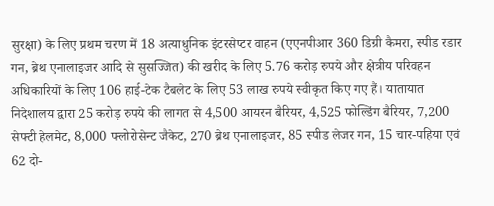सुरक्षा) के लिए प्रथम चरण में 18 अत्याधुनिक इंटरसेप्टर वाहन (एएनपीआर 360 डिग्री कैमरा, स्पीड रडार गन, ब्रेथ एनालाइजर आदि से सुसज्जित) की खरीद के लिए 5.76 करोड़ रुपये और क्षेत्रीय परिवहन अधिकारियों के लिए 106 हाई-टेक टैबलेट के लिए 53 लाख रुपये स्वीकृत किए गए हैं। यातायात निदेशालय द्वारा 25 करोड़ रुपये की लागत से 4,500 आयरन बैरियर, 4,525 फोल्डिंग बैरियर, 7,200 सेफ्टी हेलमेट, 8,000 फ्लोरोसेन्ट जैकेट, 270 ब्रेथ एनालाइजर, 85 स्पीड लेजर गन, 15 चार-पहिया एवं 62 दो-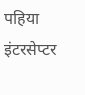पहिया इंटरसेप्टर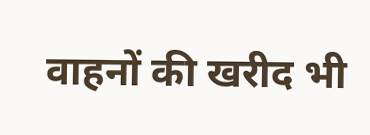वाहनों की खरीद भी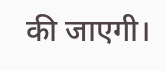की जाएगी।